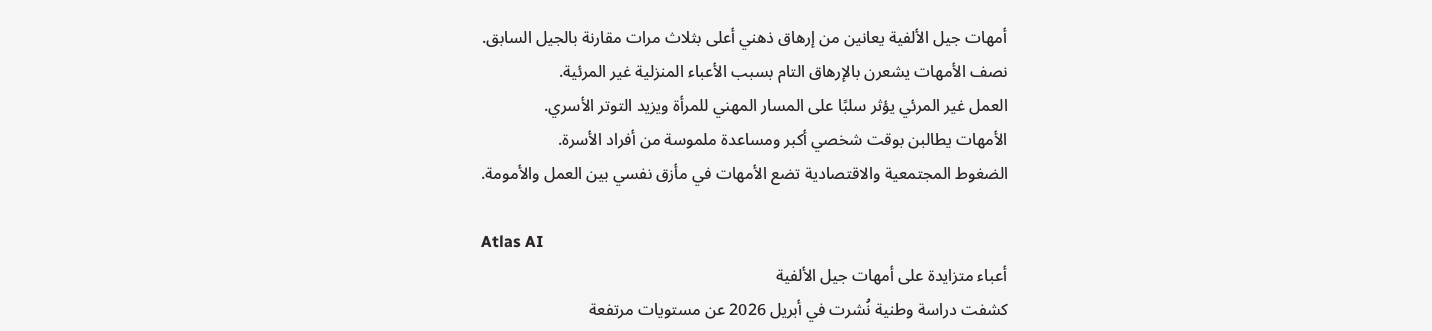أمهات جيل الألفية يعانين من إرهاق ذهني أعلى بثلاث مرات مقارنة بالجيل السابق.
نصف الأمهات يشعرن بالإرهاق التام بسبب الأعباء المنزلية غير المرئية.
العمل غير المرئي يؤثر سلبًا على المسار المهني للمرأة ويزيد التوتر الأسري.
الأمهات يطالبن بوقت شخصي أكبر ومساعدة ملموسة من أفراد الأسرة.
الضغوط المجتمعية والاقتصادية تضع الأمهات في مأزق نفسي بين العمل والأمومة.

Atlas AI
أعباء متزايدة على أمهات جيل الألفية
كشفت دراسة وطنية نُشرت في أبريل 2026 عن مستويات مرتفعة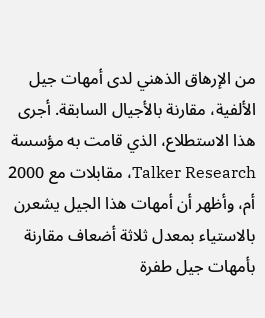من الإرهاق الذهني لدى أمهات جيل الألفية، مقارنة بالأجيال السابقة. أجرى هذا الاستطلاع، الذي قامت به مؤسسة Talker Research، مقابلات مع 2000 أم، وأظهر أن أمهات هذا الجيل يشعرن بالاستياء بمعدل ثلاثة أضعاف مقارنة بأمهات جيل طفرة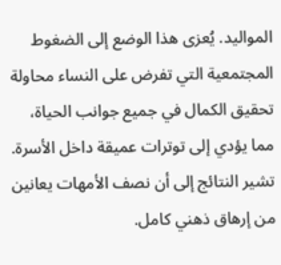المواليد. يُعزى هذا الوضع إلى الضغوط المجتمعية التي تفرض على النساء محاولة تحقيق الكمال في جميع جوانب الحياة، مما يؤدي إلى توترات عميقة داخل الأسرة.
تشير النتائج إلى أن نصف الأمهات يعانين من إرهاق ذهني كامل.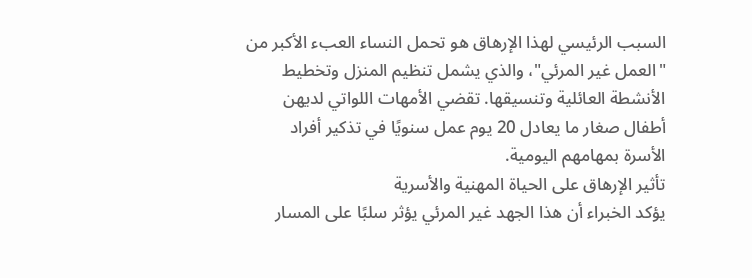السبب الرئيسي لهذا الإرهاق هو تحمل النساء العبء الأكبر من "العمل غير المرئي"، والذي يشمل تنظيم المنزل وتخطيط الأنشطة العائلية وتنسيقها. تقضي الأمهات اللواتي لديهن أطفال صغار ما يعادل 20 يوم عمل سنويًا في تذكير أفراد الأسرة بمهامهم اليومية.
تأثير الإرهاق على الحياة المهنية والأسرية
يؤكد الخبراء أن هذا الجهد غير المرئي يؤثر سلبًا على المسار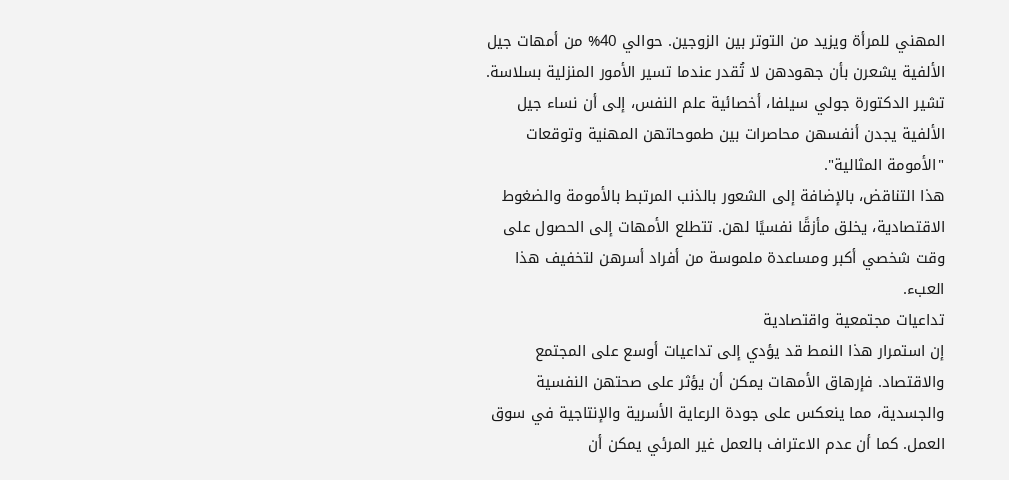المهني للمرأة ويزيد من التوتر بين الزوجين. حوالي 40% من أمهات جيل الألفية يشعرن بأن جهودهن لا تُقدر عندما تسير الأمور المنزلية بسلاسة. تشير الدكتورة جولي سيلفا، أخصائية علم النفس، إلى أن نساء جيل الألفية يجدن أنفسهن محاصرات بين طموحاتهن المهنية وتوقعات "الأمومة المثالية".
هذا التناقض، بالإضافة إلى الشعور بالذنب المرتبط بالأمومة والضغوط الاقتصادية، يخلق مأزقًا نفسيًا لهن. تتطلع الأمهات إلى الحصول على وقت شخصي أكبر ومساعدة ملموسة من أفراد أسرهن لتخفيف هذا العبء.
تداعيات مجتمعية واقتصادية
إن استمرار هذا النمط قد يؤدي إلى تداعيات أوسع على المجتمع والاقتصاد. فإرهاق الأمهات يمكن أن يؤثر على صحتهن النفسية والجسدية، مما ينعكس على جودة الرعاية الأسرية والإنتاجية في سوق العمل. كما أن عدم الاعتراف بالعمل غير المرئي يمكن أن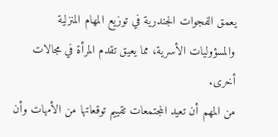يعمق الفجوات الجندرية في توزيع المهام المنزلية والمسؤوليات الأسرية، مما يعيق تقدم المرأة في مجالات أخرى.
من المهم أن تعيد المجتمعات تقييم توقعاتها من الأمهات وأن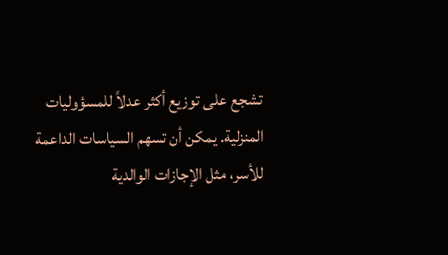تشجع على توزيع أكثر عدلاً للمسؤوليات المنزلية. يمكن أن تسهم السياسات الداعمة للأسر، مثل الإجازات الوالدية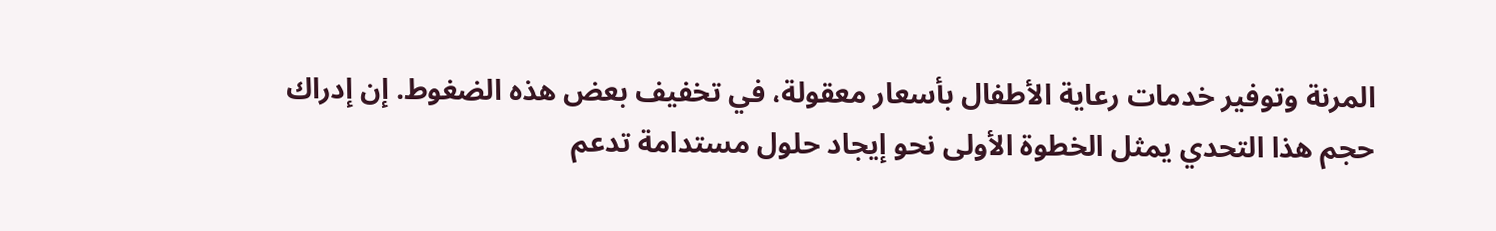المرنة وتوفير خدمات رعاية الأطفال بأسعار معقولة، في تخفيف بعض هذه الضغوط. إن إدراك حجم هذا التحدي يمثل الخطوة الأولى نحو إيجاد حلول مستدامة تدعم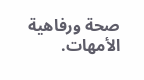صحة ورفاهية الأمهات.